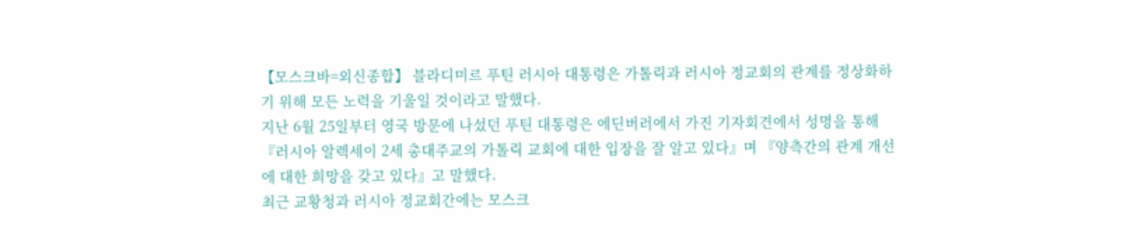【모스크바=외신종합】 블라디미르 푸틴 러시아 대통령은 가톨릭과 러시아 정교회의 관계를 정상화하기 위해 모든 노력을 기울일 것이라고 말했다.
지난 6월 25일부터 영국 방문에 나섰던 푸틴 대통령은 에딘버러에서 가진 기자회견에서 성명을 통해 『러시아 알렉세이 2세 총대주교의 가톨릭 교회에 대한 입장을 잘 알고 있다』며 『양측간의 관계 개선에 대한 희망을 갖고 있다』고 말했다.
최근 교황청과 러시아 정교회간에는 모스크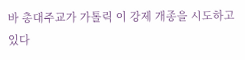바 총대주교가 가톨릭 이 강제 개종을 시도하고 있다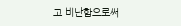고 비난함으로써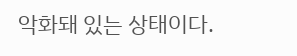악화돼 있는 상태이다.